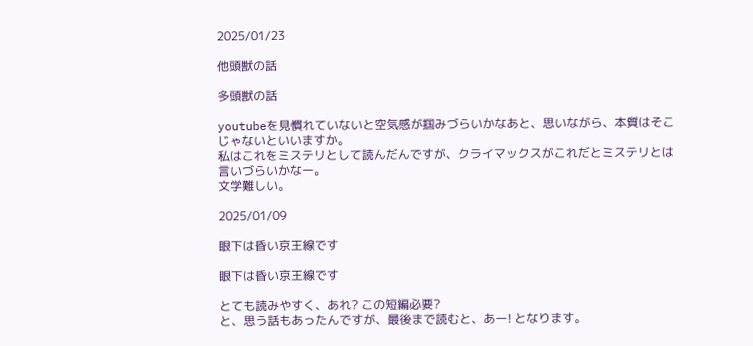2025/01/23

他頭獣の話

多頭獣の話

youtubeを見慣れていないと空気感が掴みづらいかなあと、思いながら、本質はそこじゃないといいますか。
私はこれをミステリとして読んだんですが、クライマックスがこれだとミステリとは言いづらいかなー。
文学難しい。

2025/01/09

眼下は昏い京王線です

眼下は昏い京王線です

とても読みやすく、あれ? この短編必要?
と、思う話もあったんですが、最後まで読むと、あー! となります。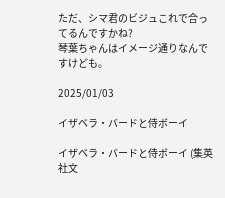ただ、シマ君のビジュこれで合ってるんですかね?
琴葉ちゃんはイメージ通りなんですけども。

2025/01/03

イザベラ・バードと侍ボーイ

イザベラ・バードと侍ボーイ (集英社文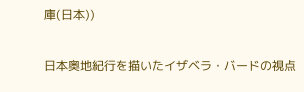庫(日本))

日本奥地紀行を描いたイザベラ・バードの視点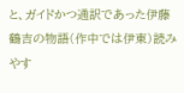と、ガイドかつ通訳であった伊藤鶴吉の物語(作中では伊東)読みやす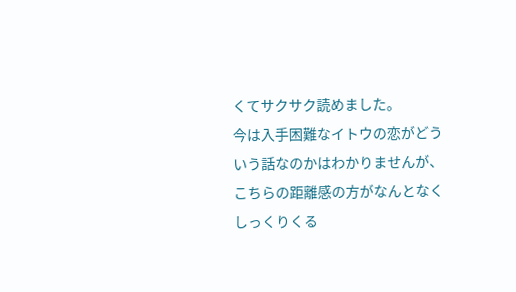くてサクサク読めました。
今は入手困難なイトウの恋がどういう話なのかはわかりませんが、こちらの距離感の方がなんとなくしっくりくる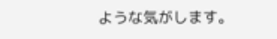ような気がします。